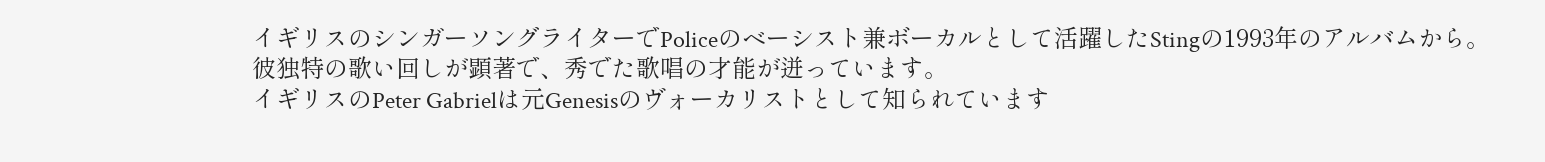イギリスのシンガーソングライターでPoliceのベーシスト兼ボーカルとして活躍したStingの1993年のアルバムから。彼独特の歌い回しが顕著で、秀でた歌唱の才能が迸っています。
イギリスのPeter Gabrielは元Genesisのヴォーカリストとして知られています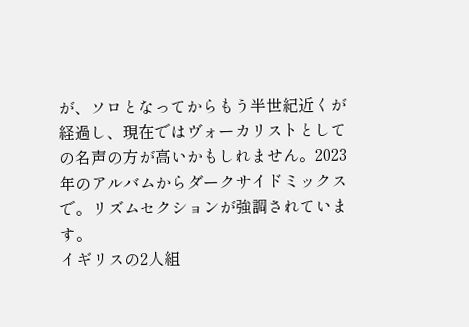が、ソロとなってからもう半世紀近くが経過し、現在ではヴォーカリストとしての名声の方が高いかもしれません。2023年のアルバムからダークサイドミックスで。リズムセクションが強調されています。
イギリスの2人組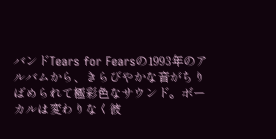バンドTears for Fearsの1993年のアルバムから、きらびやかな音がちりばめられて極彩色なサウンド。ボーカルは変わりなく彼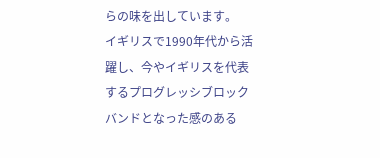らの味を出しています。
イギリスで1990年代から活躍し、今やイギリスを代表するプログレッシブロックバンドとなった感のある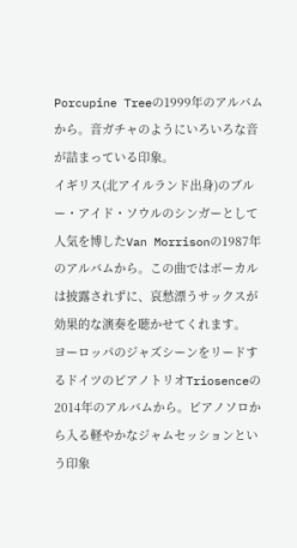Porcupine Treeの1999年のアルバムから。音ガチャのようにいろいろな音が詰まっている印象。
イギリス(北アイルランド出身)のブルー・アイド・ソウルのシンガーとして人気を博したVan Morrisonの1987年のアルバムから。この曲ではボーカルは披露されずに、哀愁漂うサックスが効果的な演奏を聴かせてくれます。
ヨーロッパのジャズシーンをリードするドイツのピアノトリオTriosenceの2014年のアルバムから。ピアノソロから入る軽やかなジャムセッションという印象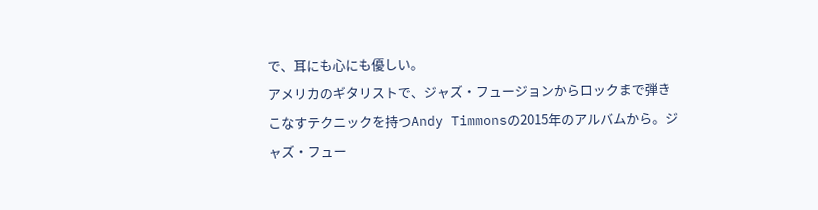で、耳にも心にも優しい。
アメリカのギタリストで、ジャズ・フュージョンからロックまで弾きこなすテクニックを持つAndy Timmonsの2015年のアルバムから。ジャズ・フュー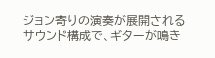ジョン寄りの演奏が展開されるサウンド構成で、ギターが鳴き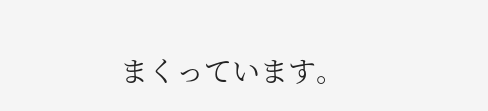まくっています。